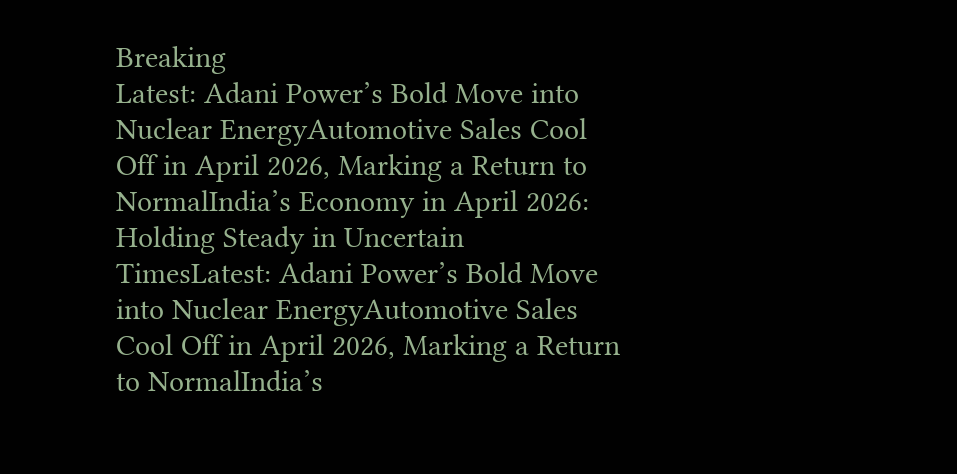Breaking
Latest: Adani Power’s Bold Move into Nuclear EnergyAutomotive Sales Cool Off in April 2026, Marking a Return to NormalIndia’s Economy in April 2026: Holding Steady in Uncertain TimesLatest: Adani Power’s Bold Move into Nuclear EnergyAutomotive Sales Cool Off in April 2026, Marking a Return to NormalIndia’s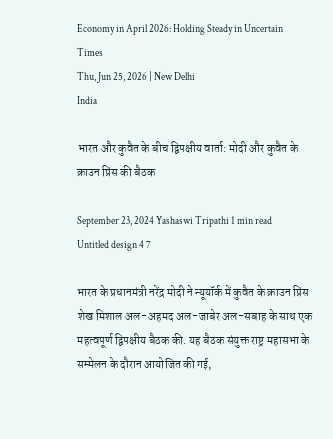Economy in April 2026: Holding Steady in Uncertain Times
Thu, Jun 25, 2026 | New Delhi
India

भारत और कुवैत के बीच द्विपक्षीय वार्ता: मोदी और कुवैत के क्राउन प्रिंस की बैठक

September 23, 2024 Yashaswi Tripathi 1 min read
Untitled design 4 7

भारत के प्रधानमंत्री नरेंद्र मोदी ने न्यूयॉर्क में कुवैत के क्राउन प्रिंस शेख मिशाल अल-अहमद अल-जाबेर अल-सबाह के साथ एक महत्वपूर्ण द्विपक्षीय बैठक की. यह बैठक संयुक्त राष्ट्र महासभा के सम्मेलन के दौरान आयोजित की गई,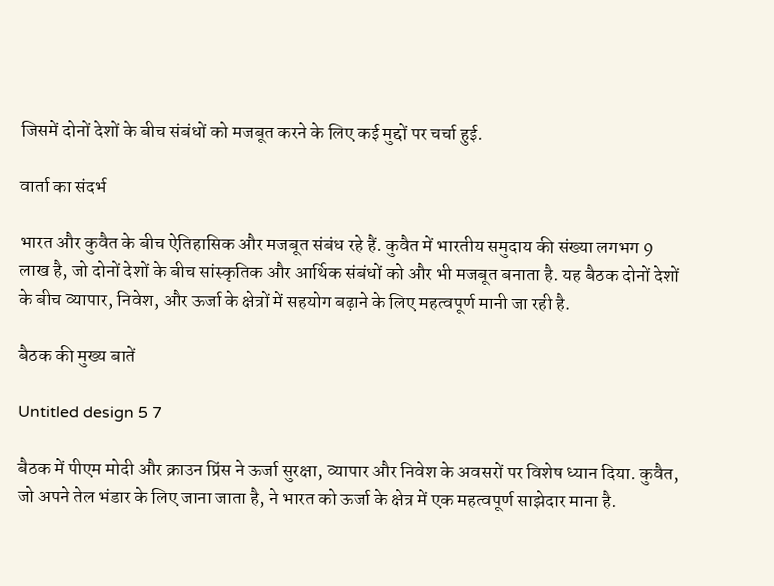जिसमें दोनों देशों के बीच संबंधों को मजबूत करने के लिए कई मुद्दों पर चर्चा हुई.

वार्ता का संदर्भ

भारत और कुवैत के बीच ऐतिहासिक और मजबूत संबंध रहे हैं. कुवैत में भारतीय समुदाय की संख्या लगभग 9 लाख है, जो दोनों देशों के बीच सांस्कृतिक और आर्थिक संबंधों को और भी मजबूत बनाता है. यह बैठक दोनों देशों के बीच व्यापार, निवेश, और ऊर्जा के क्षेत्रों में सहयोग बढ़ाने के लिए महत्वपूर्ण मानी जा रही है.

बैठक की मुख्य बातें

Untitled design 5 7

बैठक में पीएम मोदी और क्राउन प्रिंस ने ऊर्जा सुरक्षा, व्यापार और निवेश के अवसरों पर विशेष ध्यान दिया. कुवैत, जो अपने तेल भंडार के लिए जाना जाता है, ने भारत को ऊर्जा के क्षेत्र में एक महत्वपूर्ण साझेदार माना है.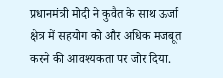प्रधानमंत्री मोदी ने कुवैत के साथ ऊर्जा क्षेत्र में सहयोग को और अधिक मजबूत करने की आवश्यकता पर जोर दिया.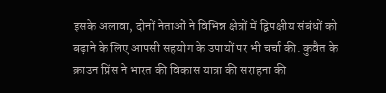इसके अलावा, दोनों नेताओं ने विभिन्न क्षेत्रों में द्विपक्षीय संबंधों को बढ़ाने के लिए आपसी सहयोग के उपायों पर भी चर्चा की. कुवैत के क्राउन प्रिंस ने भारत की विकास यात्रा की सराहना की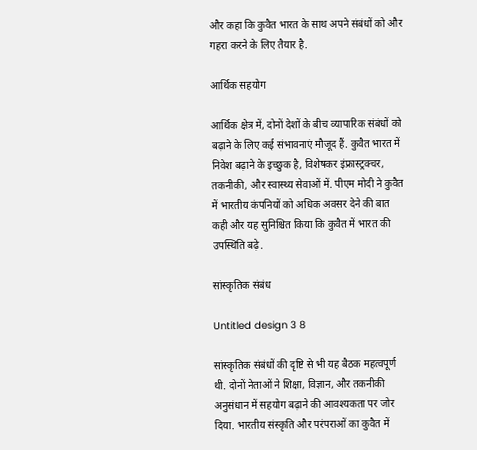और कहा कि कुवैत भारत के साथ अपने संबंधों को और गहरा करने के लिए तैयार है.

आर्थिक सहयोग

आर्थिक क्षेत्र में, दोनों देशों के बीच व्यापारिक संबंधों को बढ़ाने के लिए कई संभावनाएं मौजूद हैं. कुवैत भारत में निवेश बढ़ाने के इच्छुक है, विशेषकर इंफ्रास्ट्रक्चर, तकनीकी, और स्वास्थ्य सेवाओं में. पीएम मोदी ने कुवैत में भारतीय कंपनियों को अधिक अवसर देने की बात कही और यह सुनिश्चित किया कि कुवैत में भारत की उपस्थिति बढ़े.

सांस्कृतिक संबंध

Untitled design 3 8

सांस्कृतिक संबंधों की दृष्टि से भी यह बैठक महत्वपूर्ण थी. दोनों नेताओं ने शिक्षा, विज्ञान, और तकनीकी अनुसंधान में सहयोग बढ़ाने की आवश्यकता पर जोर दिया. भारतीय संस्कृति और परंपराओं का कुवैत में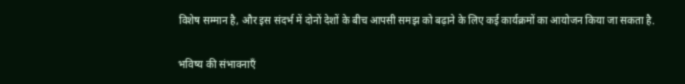विशेष सम्मान है, और इस संदर्भ में दोनों देशों के बीच आपसी समझ को बढ़ाने के लिए कई कार्यक्रमों का आयोजन किया जा सकता है.

भविष्य की संभावनाएँ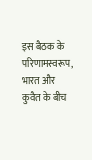इस बैठक के परिणामस्वरूप, भारत और कुवैत के बीच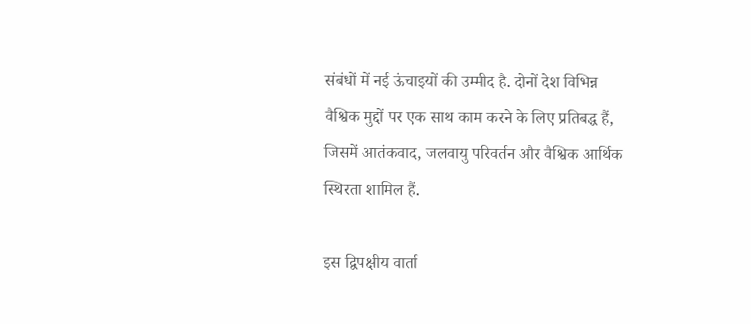संबंधों में नई ऊंचाइयों की उम्मीद है. दोनों देश विभिन्न वैश्विक मुद्दों पर एक साथ काम करने के लिए प्रतिबद्ध हैं, जिसमें आतंकवाद, जलवायु परिवर्तन और वैश्विक आर्थिक स्थिरता शामिल हैं.

इस द्विपक्षीय वार्ता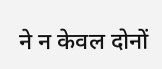ने न केवल दोनों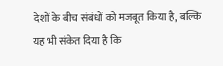देशों के बीच संबंधों को मजबूत किया है, बल्कि यह भी संकेत दिया है कि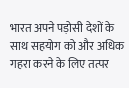भारत अपने पड़ोसी देशों के साथ सहयोग को और अधिक गहरा करने के लिए तत्पर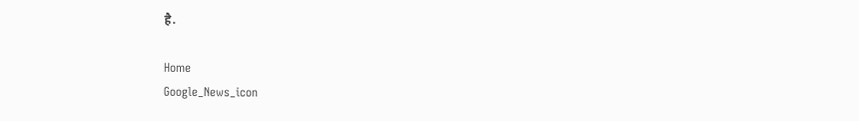है.

Home
Google_News_icon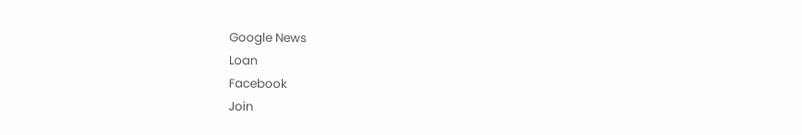Google News
Loan
Facebook
Join